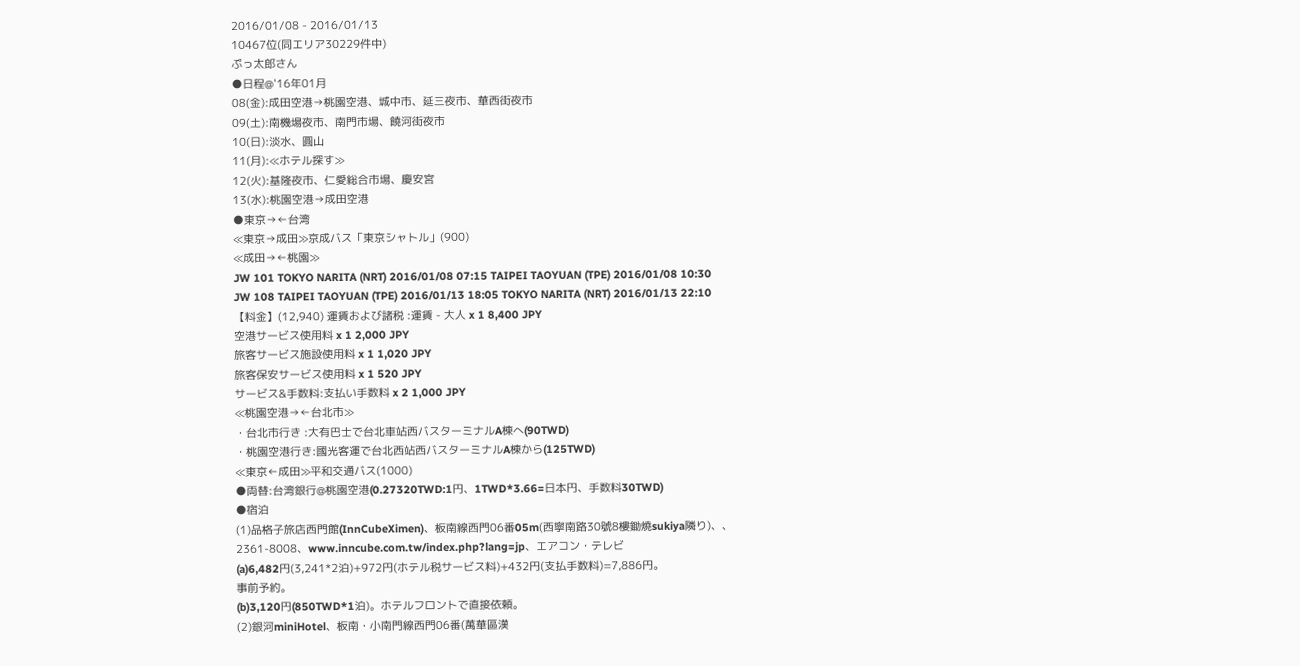2016/01/08 - 2016/01/13
10467位(同エリア30229件中)
ぷっ太郎さん
●日程@'16年01月
08(金):成田空港→桃園空港、城中市、延三夜市、華西街夜市
09(土):南機場夜市、南門市場、饒河街夜市
10(日):淡水、圓山
11(月):≪ホテル探す≫
12(火):基隆夜市、仁愛総合市場、慶安宮
13(水):桃園空港→成田空港
●東京→←台湾
≪東京→成田≫京成バス「東京シャトル」(900)
≪成田→←桃園≫
JW 101 TOKYO NARITA (NRT) 2016/01/08 07:15 TAIPEI TAOYUAN (TPE) 2016/01/08 10:30
JW 108 TAIPEI TAOYUAN (TPE) 2016/01/13 18:05 TOKYO NARITA (NRT) 2016/01/13 22:10
【料金】(12,940) 運賃および諸税 :運賃 - 大人 x 1 8,400 JPY
空港サービス使用料 x 1 2,000 JPY
旅客サービス施設使用料 x 1 1,020 JPY
旅客保安サービス使用料 x 1 520 JPY
サービス&手数料:支払い手数料 x 2 1,000 JPY
≪桃園空港→←台北市≫
・台北市行き :大有巴士で台北車站西バスターミナルA棟へ(90TWD)
・桃園空港行き:國光客運で台北西站西バスターミナルA棟から(125TWD)
≪東京←成田≫平和交通バス(1000)
●両替:台湾銀行@桃園空港(0.27320TWD:1円、1TWD*3.66=日本円、手数料30TWD)
●宿泊
(1)品格子旅店西門館(InnCubeXimen)、板南線西門06番05m(西寧南路30號8樓鋤燒sukiya隣り)、、
2361-8008、www.inncube.com.tw/index.php?lang=jp、エアコン・テレビ
(a)6,482円(3,241*2泊)+972円(ホテル税サービス料)+432円(支払手数料)=7,886円。
事前予約。
(b)3,120円(850TWD*1泊)。ホテルフロントで直接依頼。
(2)銀河miniHotel、板南・小南門線西門06番(萬華區漢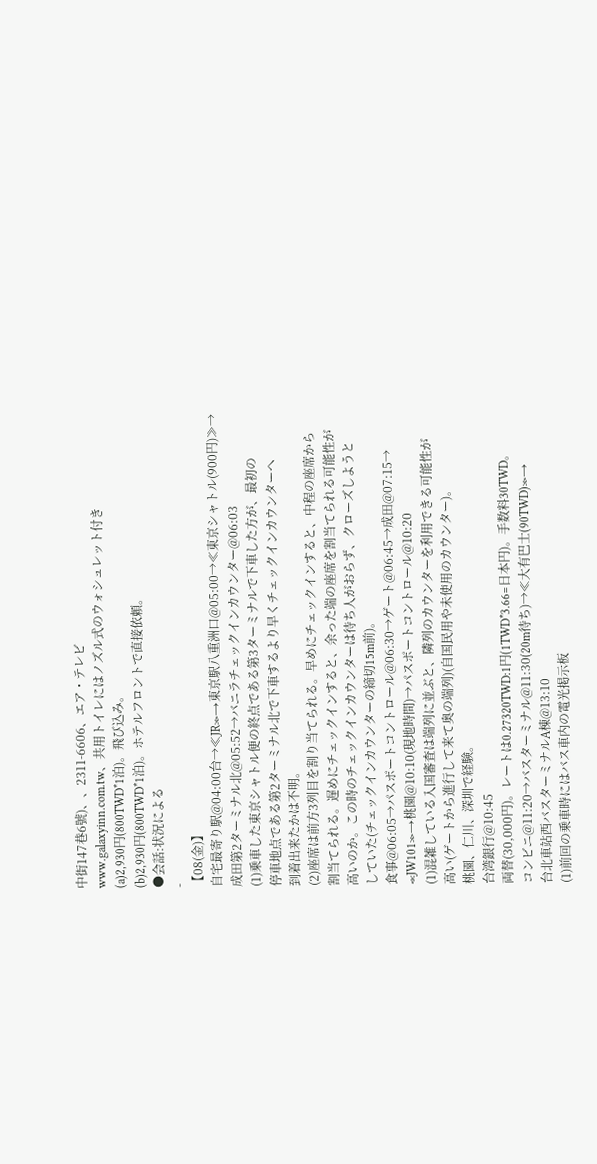中街147巷6號)、、2311-6606、エア・テレビ
www.galaxyinn.com.tw、共用トイレにはノズル式のウォシュレット付き
(a)2,930円(800TWD*1泊)。飛び込み。
(b)2,930円(800TWD*1泊)。ホテルフロントで直接依頼。
●会話:状況による
-
【08(金)】
自宅最寄り駅@04:00台→≪JR≫→東京駅八重洲口@05:00→≪東京シャトル(900円)≫→
成田第2ターミナル北@05:52→バニラチェックインカウンター@06:03
(1)乗車した東京シャトル便の終点である第3ターミナルで下車した方が、最初の
停車地点である第2ターミナル北で下車するより早くチェックインカウンターへ
到着出来たかは不明。
(2)座席は前方3列目を割り当てられる。早めにチェックインすると、中程の座席から
割当てられる。遅めにチェックインすると、余った端の座席を割当てられる可能性が
高いのか。この時のチェックインカウンターは待ち人がおらず、クローズしようと
していた(チェックインカウンターの締切15m前)。
食事@06:05→パスポートコントロール@06:30→ゲート@06:45→成田@07:15→
≪JW101≫→桃園@10:10(現地時間)→パスポートコントロール@10:20
(1)混雑している入国審査は端列に並ぶと、隣列のカウンターを利用できる可能性が
高い(ゲートから進行して来て奥の端列)(自国民用や未使用のカウンター)。
桃園、仁川、深圳で経験。
台湾銀行@10:45
両替(30,000円)。レートは0.27320TWD:1円(1TWD*3.66=日本円)。手数料30TWD。
コンビニ@11:20→バスターミナル@11:30(20m待ち)→≪大有巴士(90TWD)≫→
台北車站西バスターミナルA棟@13:10
(1)前回の乗車時にはバス車内の電光掲示板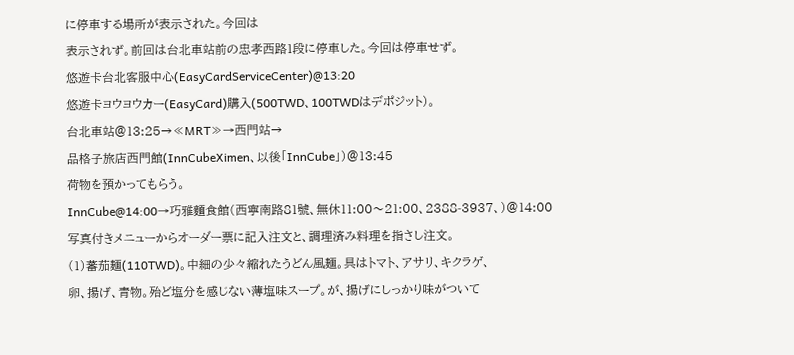に停車する場所が表示された。今回は
表示されず。前回は台北車站前の忠孝西路1段に停車した。今回は停車せず。
悠遊卡台北客服中心(EasyCardServiceCenter)@13:20
悠遊卡ヨウヨウカー(EasyCard)購入(500TWD、100TWDはデポジット)。
台北車站@13:25→≪MRT≫→西門站→
品格子旅店西門館(InnCubeXimen、以後「InnCube」)@13:45
荷物を預かってもらう。
InnCube@14:00→巧雅麵食館(西寧南路81號、無休11:00〜21:00、2388-3937、)@14:00
写真付きメニューからオーダー票に記入注文と、調理済み料理を指さし注文。
(1)蕃茄麺(110TWD)。中細の少々縮れたうどん風麺。具はトマト、アサリ、キクラゲ、
卵、揚げ、青物。殆ど塩分を感じない薄塩味スープ。が、揚げにしっかり味がついて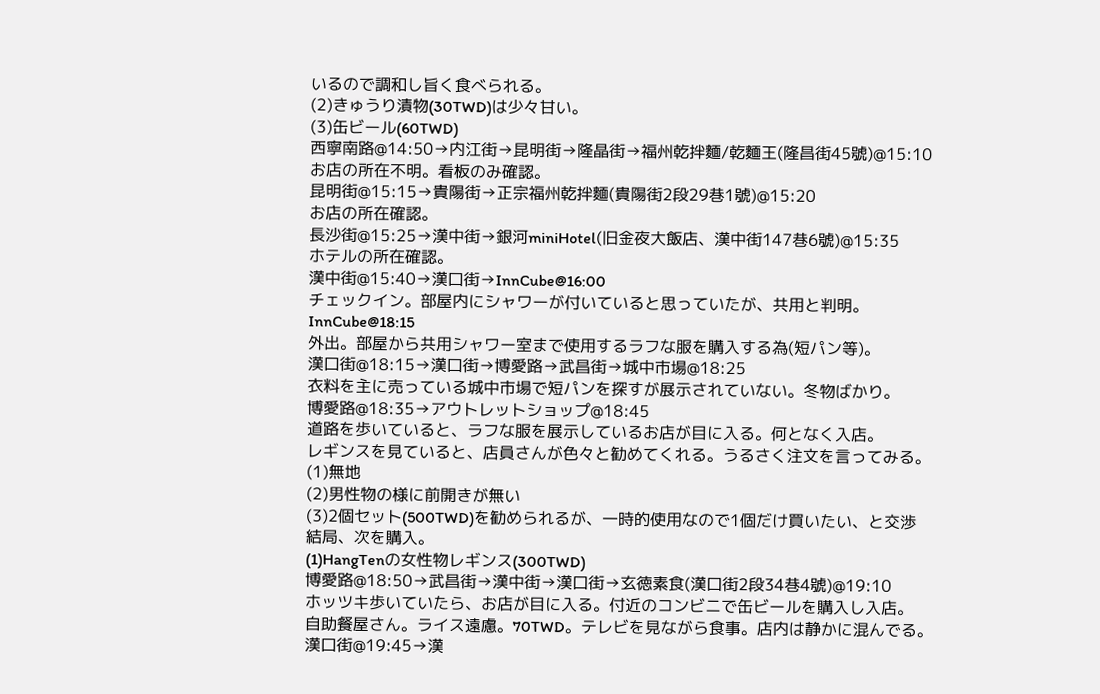いるので調和し旨く食べられる。
(2)きゅうり漬物(30TWD)は少々甘い。
(3)缶ビール(60TWD)
西寧南路@14:50→内江街→昆明街→隆晶街→福州乾拌麵/乾麵王(隆昌街45號)@15:10
お店の所在不明。看板のみ確認。
昆明街@15:15→貴陽街→正宗福州乾拌麵(貴陽街2段29巷1號)@15:20
お店の所在確認。
長沙街@15:25→漢中街→銀河miniHotel(旧金夜大飯店、漢中街147巷6號)@15:35
ホテルの所在確認。
漢中街@15:40→漢口街→InnCube@16:00
チェックイン。部屋内にシャワーが付いていると思っていたが、共用と判明。
InnCube@18:15
外出。部屋から共用シャワー室まで使用するラフな服を購入する為(短パン等)。
漢口街@18:15→漢口街→博愛路→武昌街→城中市場@18:25
衣料を主に売っている城中市場で短パンを探すが展示されていない。冬物ばかり。
博愛路@18:35→アウトレットショップ@18:45
道路を歩いていると、ラフな服を展示しているお店が目に入る。何となく入店。
レギンスを見ていると、店員さんが色々と勧めてくれる。うるさく注文を言ってみる。
(1)無地
(2)男性物の様に前開きが無い
(3)2個セット(500TWD)を勧められるが、一時的使用なので1個だけ買いたい、と交渉
結局、次を購入。
(1)HangTenの女性物レギンス(300TWD)
博愛路@18:50→武昌街→漢中街→漢口街→玄徳素食(漢口街2段34巷4號)@19:10
ホッツキ歩いていたら、お店が目に入る。付近のコンビニで缶ビールを購入し入店。
自助餐屋さん。ライス遠慮。70TWD。テレビを見ながら食事。店内は静かに混んでる。
漢口街@19:45→漢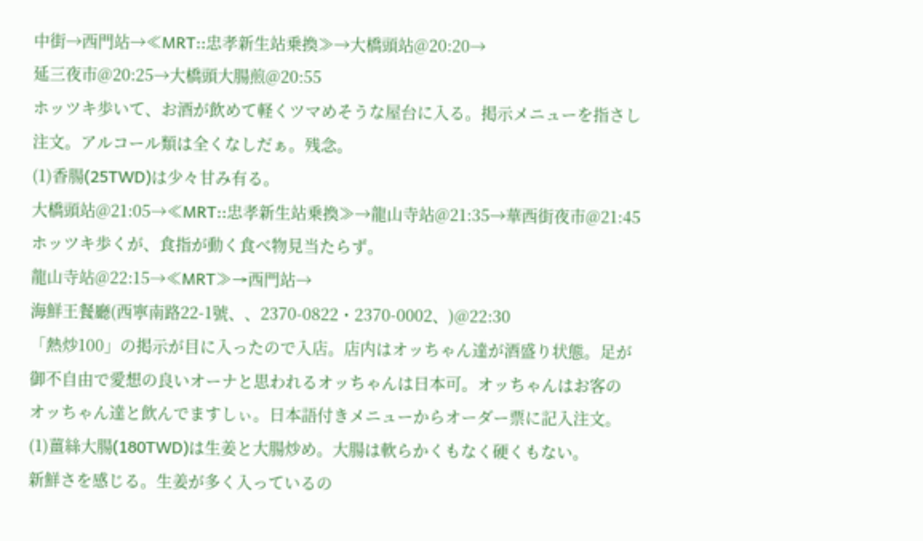中街→西門站→≪MRT::忠孝新生站乗換≫→大橋頭站@20:20→
延三夜市@20:25→大橋頭大腸煎@20:55
ホッツキ歩いて、お酒が飲めて軽くツマめそうな屋台に入る。掲示メニューを指さし
注文。アルコール類は全くなしだぁ。残念。
(1)香腸(25TWD)は少々甘み有る。
大橋頭站@21:05→≪MRT::忠孝新生站乗換≫→龍山寺站@21:35→華西街夜市@21:45
ホッツキ歩くが、食指が動く食べ物見当たらず。
龍山寺站@22:15→≪MRT≫→西門站→
海鮮王餐廳(西寧南路22-1號、、2370-0822・2370-0002、)@22:30
「熱炒100」の掲示が目に入ったので入店。店内はオッちゃん達が酒盛り状態。足が
御不自由で愛想の良いオーナと思われるオッちゃんは日本可。オッちゃんはお客の
オッちゃん達と飲んでますしぃ。日本語付きメニューからオーダー票に記入注文。
(1)薑絲大腸(180TWD)は生姜と大腸炒め。大腸は軟らかくもなく硬くもない。
新鮮さを感じる。生姜が多く入っているの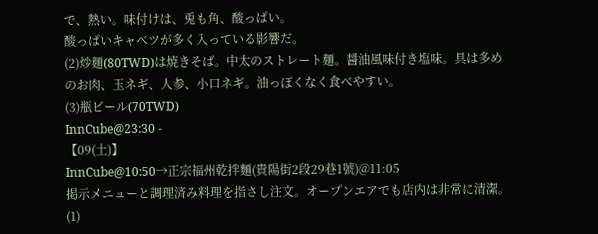で、熱い。味付けは、兎も角、酸っぱい。
酸っぱいキャベツが多く入っている影響だ。
(2)炒麺(80TWD)は焼きそば。中太のストレート麺。醤油風味付き塩味。具は多め
のお肉、玉ネギ、人参、小口ネギ。油っぽくなく食べやすい。
(3)瓶ビール(70TWD)
InnCube@23:30 -
【09(土)】
InnCube@10:50→正宗福州乾拌麵(貴陽街2段29巷1號)@11:05
掲示メニューと調理済み料理を指さし注文。オープンエアでも店内は非常に清潔。
(1)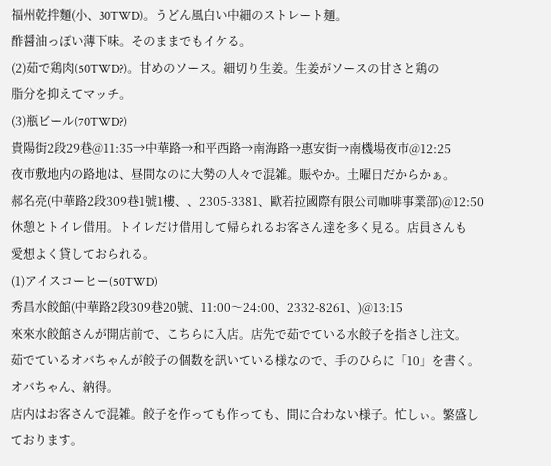福州乾拌麵(小、30TWD)。うどん風白い中細のストレート麺。
酢醤油っぽい薄下味。そのままでもイケる。
(2)茹で鶏肉(50TWD?)。甘めのソース。細切り生姜。生姜がソースの甘さと鶏の
脂分を抑えてマッチ。
(3)瓶ビール(70TWD?)
貴陽街2段29巷@11:35→中華路→和平西路→南海路→惠安街→南機場夜市@12:25
夜市敷地内の路地は、昼間なのに大勢の人々で混雑。賑やか。土曜日だからかぁ。
郝名亮(中華路2段309巷1號1樓、、2305-3381、歐若拉國際有限公司咖啡事業部)@12:50
休憩とトイレ借用。トイレだけ借用して帰られるお客さん達を多く見る。店員さんも
愛想よく貸しておられる。
(1)アイスコーヒー(50TWD)
秀昌水餃館(中華路2段309巷20號、11:00〜24:00、2332-8261、)@13:15
來來水餃館さんが開店前で、こちらに入店。店先で茹でている水餃子を指さし注文。
茹でているオバちゃんが餃子の個数を訊いている様なので、手のひらに「10」を書く。
オバちゃん、納得。
店内はお客さんで混雑。餃子を作っても作っても、間に合わない様子。忙しぃ。繁盛し
ております。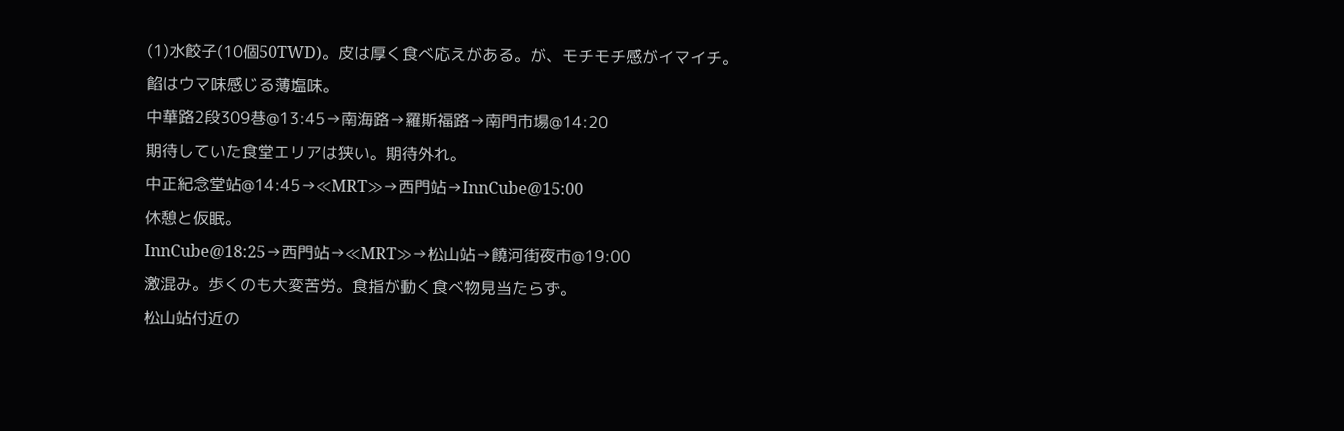(1)水餃子(10個50TWD)。皮は厚く食べ応えがある。が、モチモチ感がイマイチ。
餡はウマ味感じる薄塩味。
中華路2段309巷@13:45→南海路→羅斯福路→南門市場@14:20
期待していた食堂エリアは狭い。期待外れ。
中正紀念堂站@14:45→≪MRT≫→西門站→InnCube@15:00
休憩と仮眠。
InnCube@18:25→西門站→≪MRT≫→松山站→饒河街夜市@19:00
激混み。歩くのも大変苦労。食指が動く食べ物見当たらず。
松山站付近の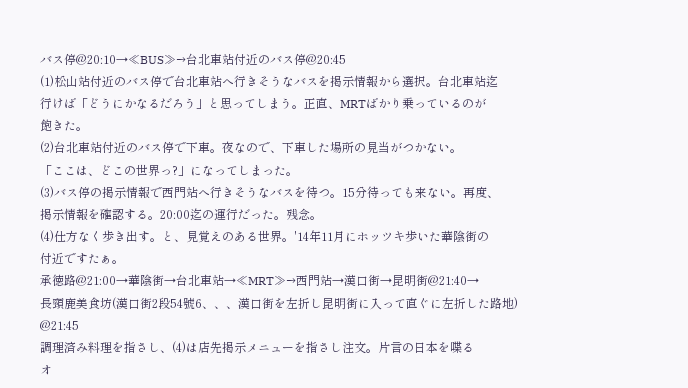バス停@20:10→≪BUS≫→台北車站付近のバス停@20:45
(1)松山站付近のバス停で台北車站へ行きそうなバスを掲示情報から選択。台北車站迄
行けば「どうにかなるだろう」と思ってしまう。正直、MRTばかり乗っているのが
飽きた。
(2)台北車站付近のバス停で下車。夜なので、下車した場所の見当がつかない。
「ここは、どこの世界っ?」になってしまった。
(3)バス停の掲示情報で西門站へ行きそうなバスを待つ。15分待っても来ない。再度、
掲示情報を確認する。20:00迄の運行だった。残念。
(4)仕方なく歩き出す。と、見覚えのある世界。'14年11月にホッツキ歩いた華陰街の
付近ですたぁ。
承徳路@21:00→華陰街→台北車站→≪MRT≫→西門站→漢口街→昆明街@21:40→
長頸鹿美食坊(漢口街2段54號6、、、漢口街を左折し昆明街に入って直ぐに左折した路地)
@21:45
調理済み料理を指さし、(4)は店先掲示メニューを指さし注文。片言の日本を喋る
オ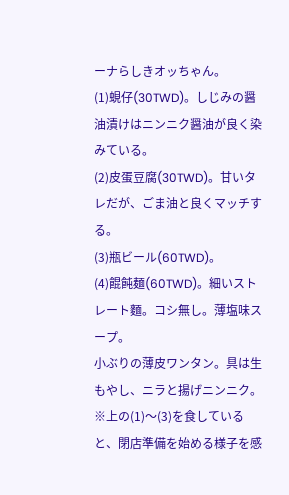ーナらしきオッちゃん。
(1)蜆仔(30TWD)。しじみの醤油漬けはニンニク醤油が良く染みている。
(2)皮蛋豆腐(30TWD)。甘いタレだが、ごま油と良くマッチする。
(3)瓶ビール(60TWD)。
(4)餛飩麺(60TWD)。細いストレート麵。コシ無し。薄塩味スープ。
小ぶりの薄皮ワンタン。具は生もやし、ニラと揚げニンニク。
※上の(1)〜(3)を食していると、閉店準備を始める様子を感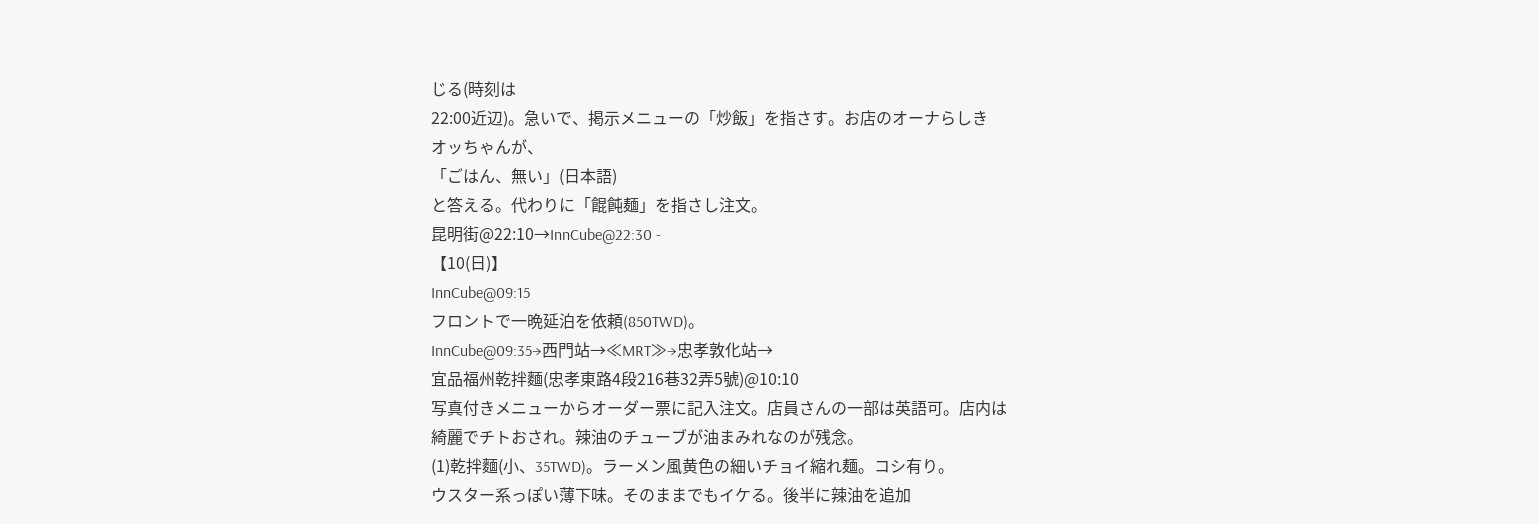じる(時刻は
22:00近辺)。急いで、掲示メニューの「炒飯」を指さす。お店のオーナらしき
オッちゃんが、
「ごはん、無い」(日本語)
と答える。代わりに「餛飩麺」を指さし注文。
昆明街@22:10→InnCube@22:30 -
【10(日)】
InnCube@09:15
フロントで一晩延泊を依頼(850TWD)。
InnCube@09:35→西門站→≪MRT≫→忠孝敦化站→
宜品福州乾拌麵(忠孝東路4段216巷32弄5號)@10:10
写真付きメニューからオーダー票に記入注文。店員さんの一部は英語可。店内は
綺麗でチトおされ。辣油のチューブが油まみれなのが残念。
(1)乾拌麵(小、35TWD)。ラーメン風黄色の細いチョイ縮れ麺。コシ有り。
ウスター系っぽい薄下味。そのままでもイケる。後半に辣油を追加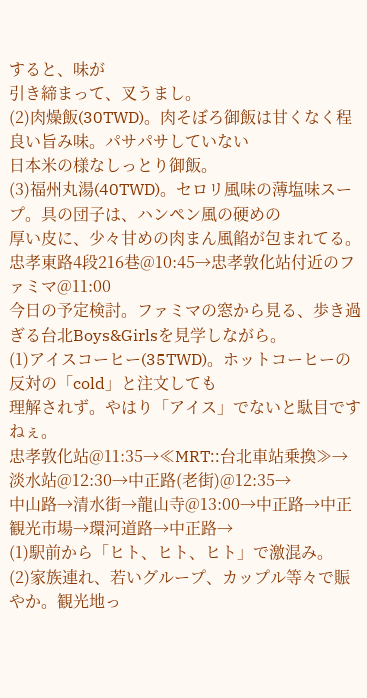すると、味が
引き締まって、叉うまし。
(2)肉燥飯(30TWD)。肉そぼろ御飯は甘くなく程良い旨み味。パサパサしていない
日本米の様なしっとり御飯。
(3)福州丸湯(40TWD)。セロリ風味の薄塩味スープ。具の団子は、ハンペン風の硬めの
厚い皮に、少々甘めの肉まん風餡が包まれてる。
忠孝東路4段216巷@10:45→忠孝敦化站付近のファミマ@11:00
今日の予定検討。ファミマの窓から見る、歩き過ぎる台北Boys&Girlsを見学しながら。
(1)アイスコーヒー(35TWD)。ホットコーヒーの反対の「cold」と注文しても
理解されず。やはり「アイス」でないと駄目ですねぇ。
忠孝敦化站@11:35→≪MRT::台北車站乗換≫→淡水站@12:30→中正路(老街)@12:35→
中山路→清水街→龍山寺@13:00→中正路→中正観光市場→環河道路→中正路→
(1)駅前から「ヒト、ヒト、ヒト」で激混み。
(2)家族連れ、若いグループ、カップル等々で賑やか。観光地っ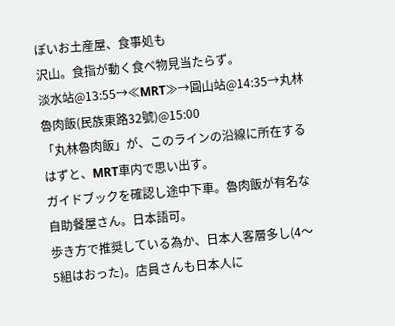ぽいお土産屋、食事処も
沢山。食指が動く食べ物見当たらず。
淡水站@13:55→≪MRT≫→圓山站@14:35→丸林魯肉飯(民族東路32號)@15:00
「丸林魯肉飯」が、このラインの沿線に所在するはずと、MRT車内で思い出す。
ガイドブックを確認し途中下車。魯肉飯が有名な自助餐屋さん。日本語可。
歩き方で推奨している為か、日本人客層多し(4〜5組はおった)。店員さんも日本人に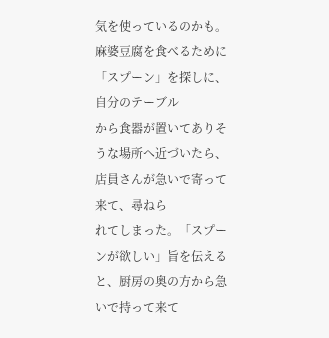気を使っているのかも。麻婆豆腐を食べるために「スプーン」を探しに、自分のテーブル
から食器が置いてありそうな場所へ近づいたら、店員さんが急いで寄って来て、尋ねら
れてしまった。「スプーンが欲しい」旨を伝えると、厨房の奥の方から急いで持って来て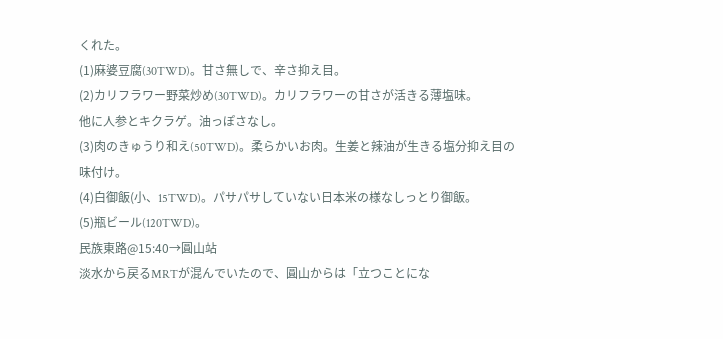くれた。
(1)麻婆豆腐(30TWD)。甘さ無しで、辛さ抑え目。
(2)カリフラワー野菜炒め(30TWD)。カリフラワーの甘さが活きる薄塩味。
他に人参とキクラゲ。油っぽさなし。
(3)肉のきゅうり和え(50TWD)。柔らかいお肉。生姜と辣油が生きる塩分抑え目の
味付け。
(4)白御飯(小、15TWD)。パサパサしていない日本米の様なしっとり御飯。
(5)瓶ビール(120TWD)。
民族東路@15:40→圓山站
淡水から戻るMRTが混んでいたので、圓山からは「立つことにな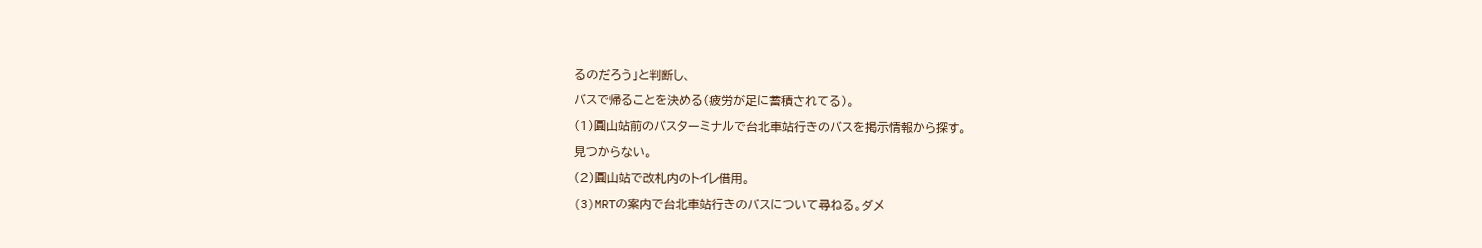るのだろう」と判断し、
バスで帰ることを決める(疲労が足に蓄積されてる)。
(1)圓山站前のバスターミナルで台北車站行きのバスを掲示情報から探す。
見つからない。
(2)圓山站で改札内のトイレ借用。
(3)MRTの案内で台北車站行きのバスについて尋ねる。ダメ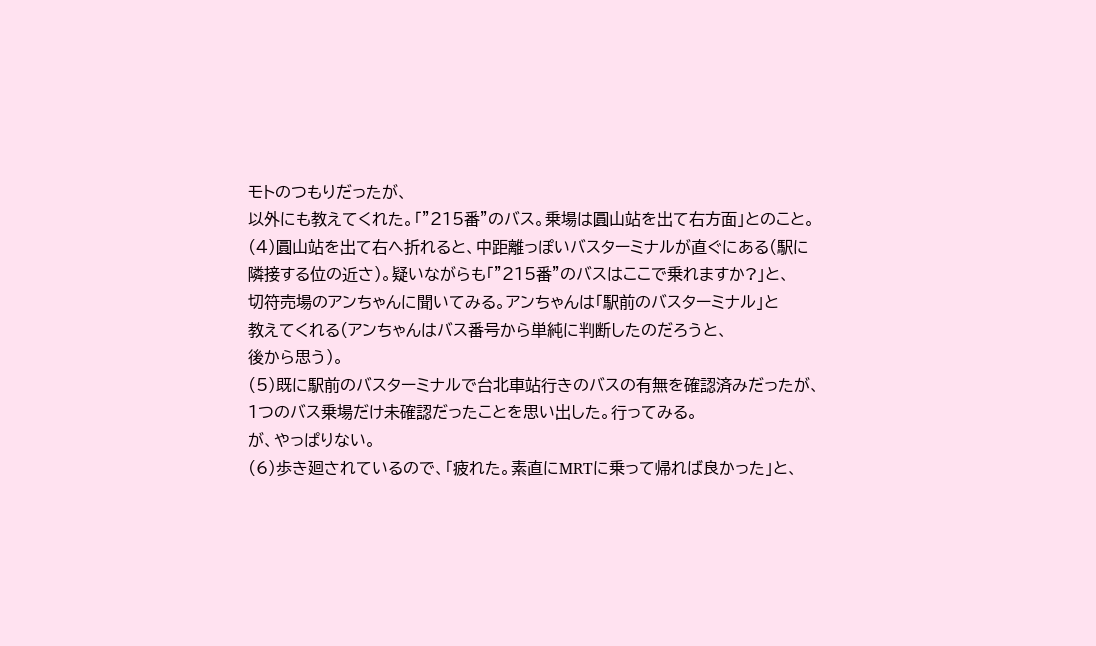モトのつもりだったが、
以外にも教えてくれた。「"215番"のバス。乗場は圓山站を出て右方面」とのこと。
(4)圓山站を出て右へ折れると、中距離っぽいバスターミナルが直ぐにある(駅に
隣接する位の近さ)。疑いながらも「"215番"のバスはここで乗れますか?」と、
切符売場のアンちゃんに聞いてみる。アンちゃんは「駅前のバスターミナル」と
教えてくれる(アンちゃんはバス番号から単純に判断したのだろうと、
後から思う)。
(5)既に駅前のバスターミナルで台北車站行きのバスの有無を確認済みだったが、
1つのバス乗場だけ未確認だったことを思い出した。行ってみる。
が、やっぱりない。
(6)歩き廻されているので、「疲れた。素直にMRTに乗って帰れば良かった」と、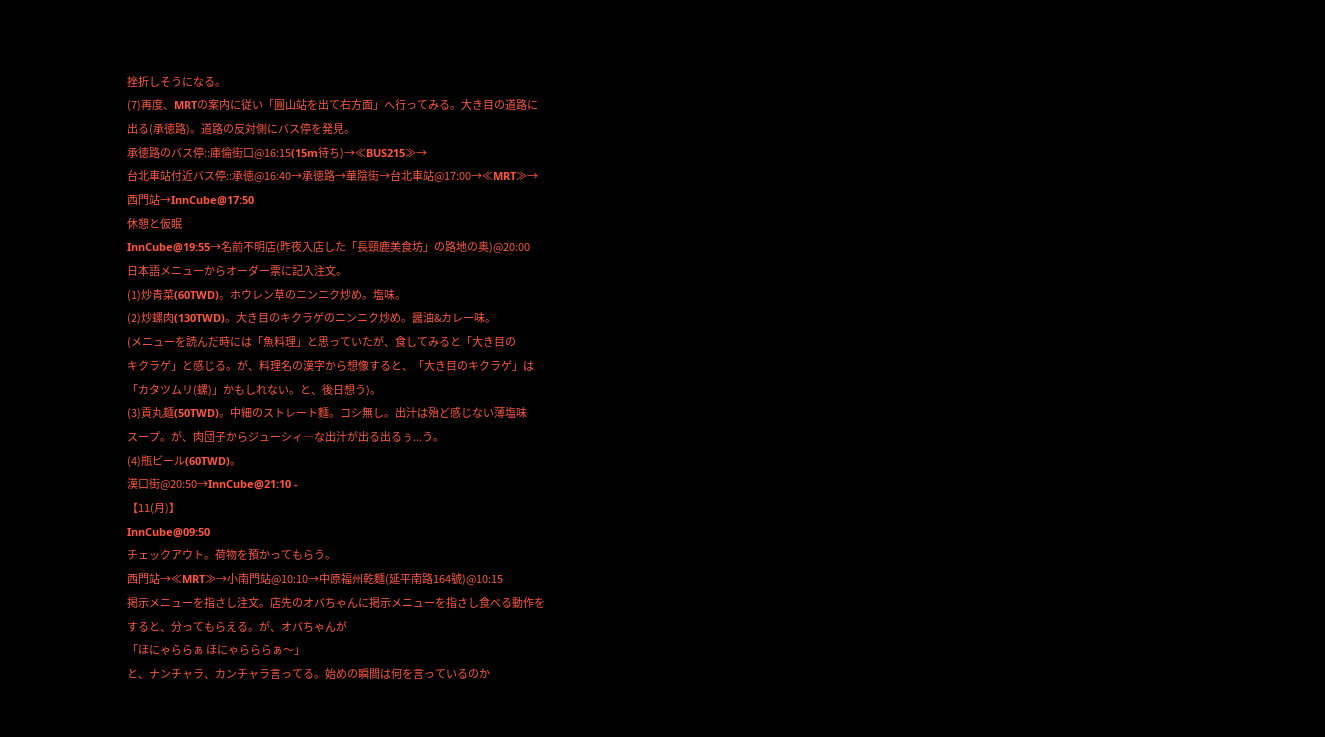挫折しそうになる。
(7)再度、MRTの案内に従い「圓山站を出て右方面」へ行ってみる。大き目の道路に
出る(承徳路)。道路の反対側にバス停を発見。
承徳路のバス停::庫倫街口@16:15(15m待ち)→≪BUS215≫→
台北車站付近バス停::承徳@16:40→承徳路→華陰街→台北車站@17:00→≪MRT≫→
西門站→InnCube@17:50
休憩と仮眠
InnCube@19:55→名前不明店(昨夜入店した「長頸鹿美食坊」の路地の奥)@20:00
日本語メニューからオーダー票に記入注文。
(1)炒青菜(60TWD)。ホウレン草のニンニク炒め。塩味。
(2)炒螺肉(130TWD)。大き目のキクラゲのニンニク炒め。醤油&カレー味。
(メニューを読んだ時には「魚料理」と思っていたが、食してみると「大き目の
キクラゲ」と感じる。が、料理名の漢字から想像すると、「大き目のキクラゲ」は
「カタツムリ(螺)」かもしれない。と、後日想う)。
(3)貢丸麺(50TWD)。中細のストレート麵。コシ無し。出汁は殆ど感じない薄塩味
スープ。が、肉団子からジューシィ―な出汁が出る出るぅ...う。
(4)瓶ビール(60TWD)。
漢口街@20:50→InnCube@21:10 -
【11(月)】
InnCube@09:50
チェックアウト。荷物を預かってもらう。
西門站→≪MRT≫→小南門站@10:10→中原福州乾麵(延平南路164號)@10:15
掲示メニューを指さし注文。店先のオバちゃんに掲示メニューを指さし食べる動作を
すると、分ってもらえる。が、オバちゃんが
「ほにゃららぁ ほにゃらららぁ〜」
と、ナンチャラ、カンチャラ言ってる。始めの瞬間は何を言っているのか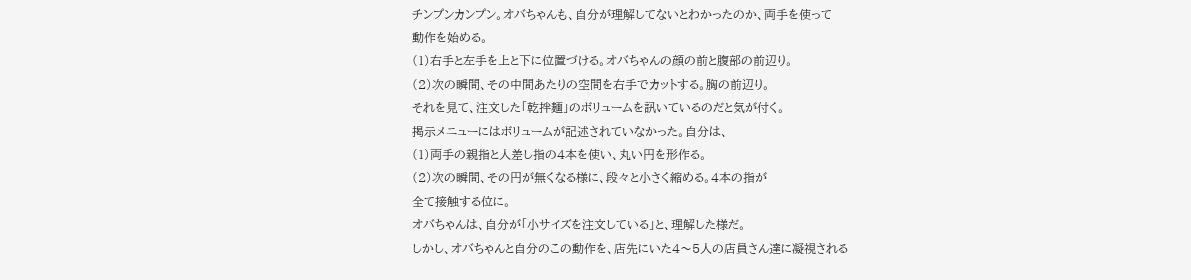チンプンカンプン。オバちゃんも、自分が理解してないとわかったのか、両手を使って
動作を始める。
(1)右手と左手を上と下に位置づける。オバちゃんの顔の前と腹部の前辺り。
(2)次の瞬間、その中間あたりの空間を右手でカットする。胸の前辺り。
それを見て、注文した「乾拌麺」のボリュームを訊いているのだと気が付く。
掲示メニューにはボリュームが記述されていなかった。自分は、
(1)両手の親指と人差し指の4本を使い、丸い円を形作る。
(2)次の瞬間、その円が無くなる様に、段々と小さく縮める。4本の指が
全て接触する位に。
オバちゃんは、自分が「小サイズを注文している」と、理解した様だ。
しかし、オバちゃんと自分のこの動作を、店先にいた4〜5人の店員さん達に凝視される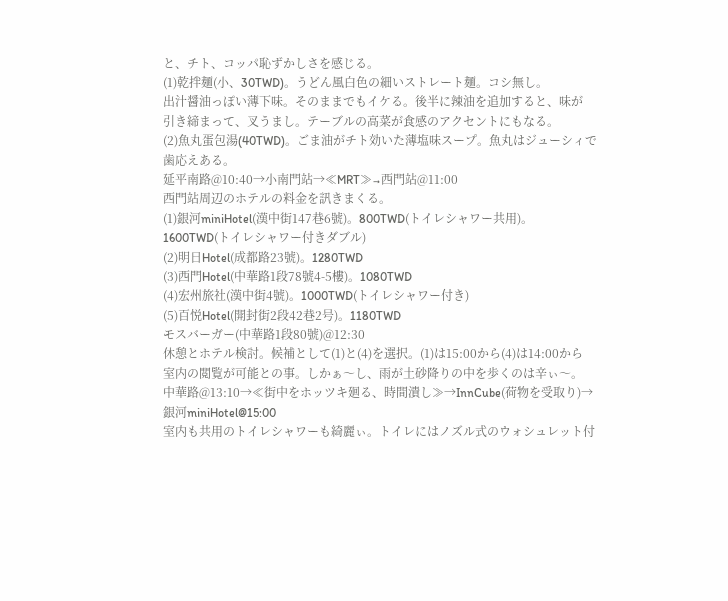と、チト、コッパ恥ずかしさを感じる。
(1)乾拌麺(小、30TWD)。うどん風白色の細いストレート麺。コシ無し。
出汁醤油っぽい薄下味。そのままでもイケる。後半に辣油を追加すると、味が
引き締まって、叉うまし。テーブルの高菜が食感のアクセントにもなる。
(2)魚丸蛋包湯(40TWD)。ごま油がチト効いた薄塩味スープ。魚丸はジューシィで
歯応えある。
延平南路@10:40→小南門站→≪MRT≫→西門站@11:00
西門站周辺のホテルの料金を訊きまくる。
(1)銀河miniHotel(漢中街147巷6號)。800TWD(トイレシャワー共用)。
1600TWD(トイレシャワー付きダブル)
(2)明日Hotel(成都路23號)。1280TWD
(3)西門Hotel(中華路1段78號4-5樓)。1080TWD
(4)宏州旅社(漢中街4號)。1000TWD(トイレシャワー付き)
(5)百悦Hotel(開封街2段42巷2号)。1180TWD
モスバーガー(中華路1段80號)@12:30
休憩とホテル検討。候補として(1)と(4)を選択。(1)は15:00から(4)は14:00から
室内の閲覧が可能との事。しかぁ〜し、雨が土砂降りの中を歩くのは辛ぃ〜。
中華路@13:10→≪街中をホッツキ廻る、時間潰し≫→InnCube(荷物を受取り)→
銀河miniHotel@15:00
室内も共用のトイレシャワーも綺麗ぃ。トイレにはノズル式のウォシュレット付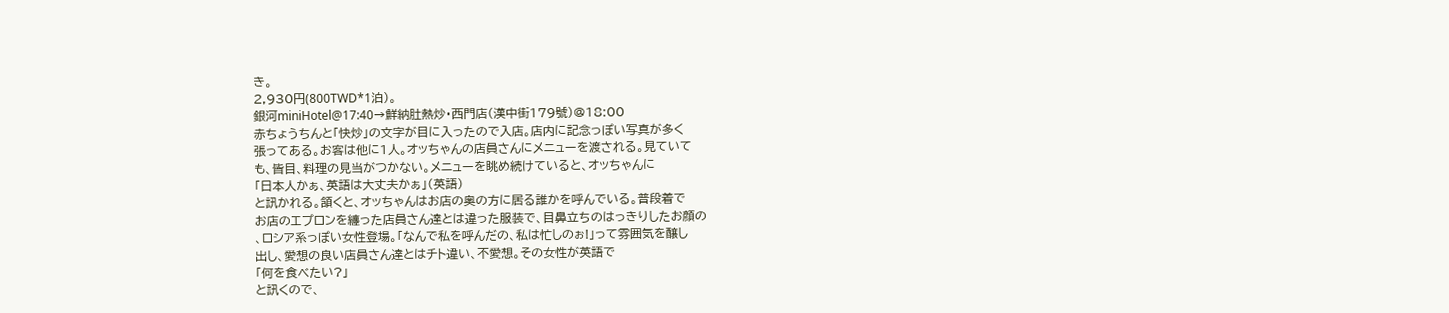き。
2,930円(800TWD*1泊)。
銀河miniHotel@17:40→鮮納肚熱炒・西門店(漢中街179號)@18:00
赤ちょうちんと「快炒」の文字が目に入ったので入店。店内に記念っぽい写真が多く
張ってある。お客は他に1人。オッちゃんの店員さんにメニューを渡される。見ていて
も、皆目、料理の見当がつかない。メニューを眺め続けていると、オッちゃんに
「日本人かぁ、英語は大丈夫かぁ」(英語)
と訊かれる。頷くと、オッちゃんはお店の奥の方に居る誰かを呼んでいる。普段着で
お店のエプロンを纏った店員さん達とは違った服装で、目鼻立ちのはっきりしたお顔の
、ロシア系っぽい女性登場。「なんで私を呼んだの、私は忙しのぉ!」って雰囲気を醸し
出し、愛想の良い店員さん達とはチト違い、不愛想。その女性が英語で
「何を食べたい?」
と訊くので、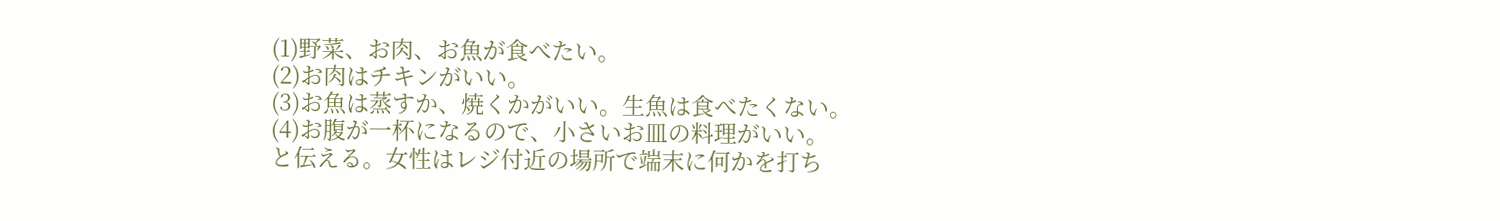(1)野菜、お肉、お魚が食べたい。
(2)お肉はチキンがいい。
(3)お魚は蒸すか、焼くかがいい。生魚は食べたくない。
(4)お腹が一杯になるので、小さいお皿の料理がいい。
と伝える。女性はレジ付近の場所で端末に何かを打ち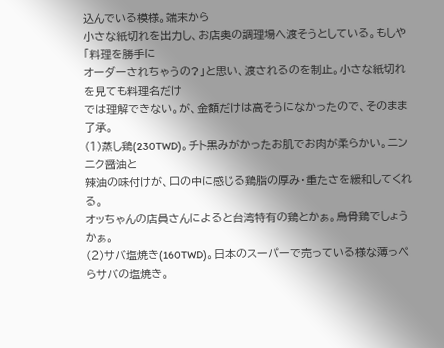込んでいる模様。端末から
小さな紙切れを出力し、お店奥の調理場へ渡そうとしている。もしや「料理を勝手に
オーダーされちゃうの?」と思い、渡されるのを制止。小さな紙切れを見ても料理名だけ
では理解できない。が、金額だけは高そうになかったので、そのまま了承。
(1)蒸し鶏(230TWD)。チト黒みがかったお肌でお肉が柔らかい。ニンニク醤油と
辣油の味付けが、口の中に感じる鶏脂の厚み・重たさを緩和してくれる。
オッちゃんの店員さんによると台湾特有の鶏とかぁ。烏骨鶏でしょうかぁ。
(2)サバ塩焼き(160TWD)。日本のスーパーで売っている様な薄っぺらサバの塩焼き。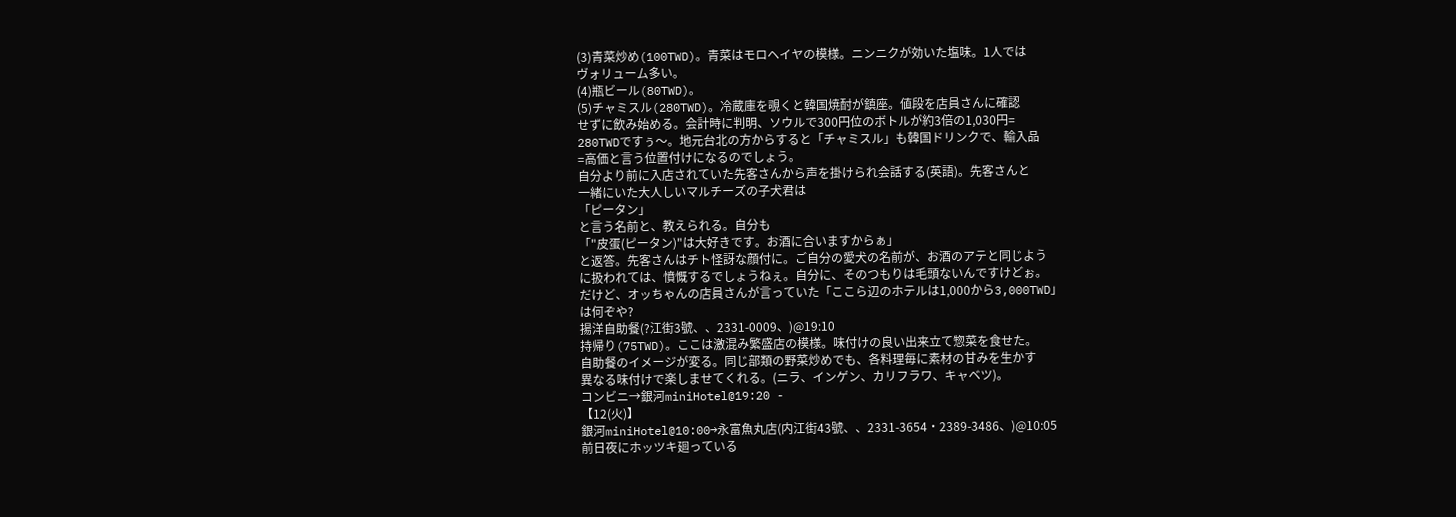(3)青菜炒め(100TWD)。青菜はモロヘイヤの模様。ニンニクが効いた塩味。1人では
ヴォリューム多い。
(4)瓶ビール(80TWD)。
(5)チャミスル(280TWD)。冷蔵庫を覗くと韓国焼酎が鎮座。値段を店員さんに確認
せずに飲み始める。会計時に判明、ソウルで300円位のボトルが約3倍の1,030円=
280TWDですぅ〜。地元台北の方からすると「チャミスル」も韓国ドリンクで、輸入品
=高価と言う位置付けになるのでしょう。
自分より前に入店されていた先客さんから声を掛けられ会話する(英語)。先客さんと
一緒にいた大人しいマルチーズの子犬君は
「ピータン」
と言う名前と、教えられる。自分も
「"皮蛋(ピータン)"は大好きです。お酒に合いますからぁ」
と返答。先客さんはチト怪訝な顔付に。ご自分の愛犬の名前が、お酒のアテと同じよう
に扱われては、憤慨するでしょうねぇ。自分に、そのつもりは毛頭ないんですけどぉ。
だけど、オッちゃんの店員さんが言っていた「ここら辺のホテルは1,000から3,000TWD」
は何ぞや?
揚洋自助餐(?江街3號、、2331-0009、)@19:10
持帰り(75TWD)。ここは激混み繁盛店の模様。味付けの良い出来立て惣菜を食せた。
自助餐のイメージが変る。同じ部類の野菜炒めでも、各料理毎に素材の甘みを生かす
異なる味付けで楽しませてくれる。(ニラ、インゲン、カリフラワ、キャベツ)。
コンビニ→銀河miniHotel@19:20 -
【12(火)】
銀河miniHotel@10:00→永富魚丸店(内江街43號、、2331-3654・2389-3486、)@10:05
前日夜にホッツキ廻っている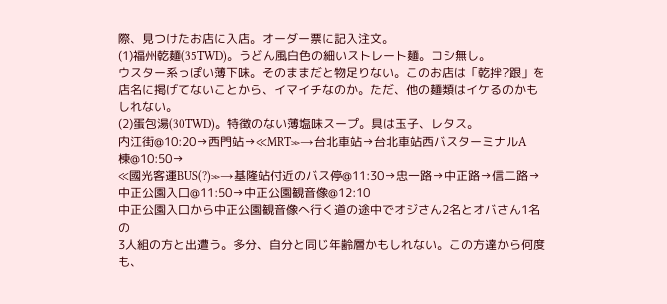際、見つけたお店に入店。オーダー票に記入注文。
(1)福州乾麺(35TWD)。うどん風白色の細いストレート麺。コシ無し。
ウスター系っぽい薄下味。そのままだと物足りない。このお店は「乾拌?跟」を
店名に掲げてないことから、イマイチなのか。ただ、他の麺類はイケるのかも
しれない。
(2)蛋包湯(30TWD)。特徴のない薄塩味スープ。具は玉子、レタス。
内江街@10:20→西門站→≪MRT≫→台北車站→台北車站西バスターミナルA棟@10:50→
≪國光客運BUS(?)≫→基隆站付近のバス停@11:30→忠一路→中正路→信二路→
中正公園入口@11:50→中正公園観音像@12:10
中正公園入口から中正公園観音像へ行く道の途中でオジさん2名とオバさん1名の
3人組の方と出遭う。多分、自分と同じ年齢層かもしれない。この方達から何度も、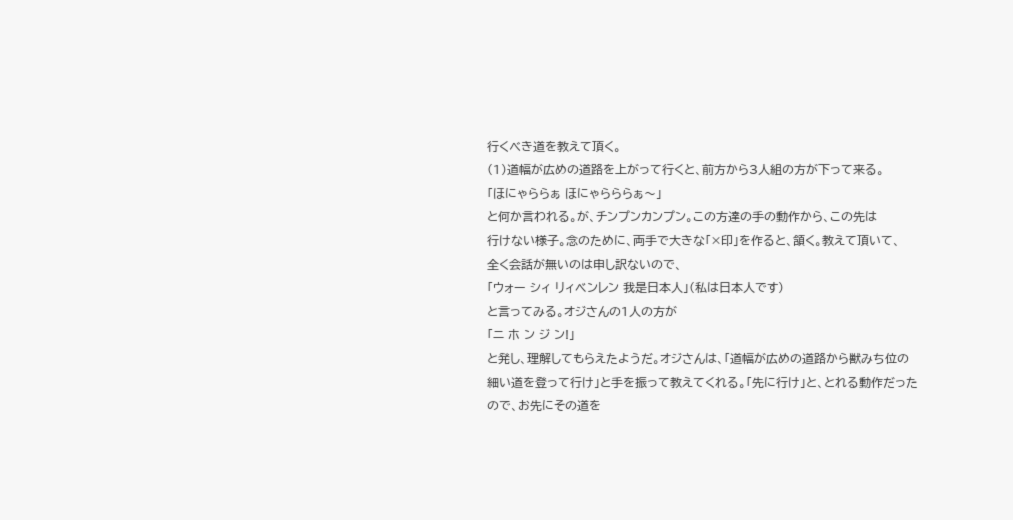行くべき道を教えて頂く。
(1)道幅が広めの道路を上がって行くと、前方から3人組の方が下って来る。
「ほにゃららぁ ほにゃらららぁ〜」
と何か言われる。が、チンプンカンプン。この方達の手の動作から、この先は
行けない様子。念のために、両手で大きな「×印」を作ると、頷く。教えて頂いて、
全く会話が無いのは申し訳ないので、
「ウォー シィ リィベンレン 我是日本人」(私は日本人です)
と言ってみる。オジさんの1人の方が
「ニ ホ ン ジ ン!」
と発し、理解してもらえたようだ。オジさんは、「道幅が広めの道路から獣みち位の
細い道を登って行け」と手を振って教えてくれる。「先に行け」と、とれる動作だった
ので、お先にその道を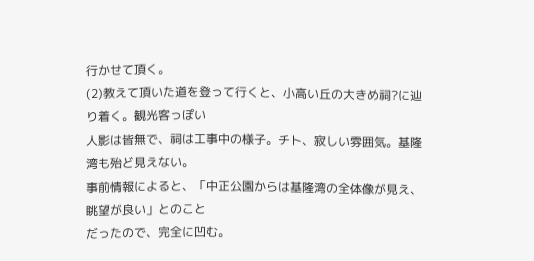行かせて頂く。
(2)教えて頂いた道を登って行くと、小高い丘の大きめ祠?に辿り着く。観光客っぽい
人影は皆無で、祠は工事中の様子。チト、寂しい雰囲気。基隆湾も殆ど見えない。
事前情報によると、「中正公園からは基隆湾の全体像が見え、眺望が良い」とのこと
だったので、完全に凹む。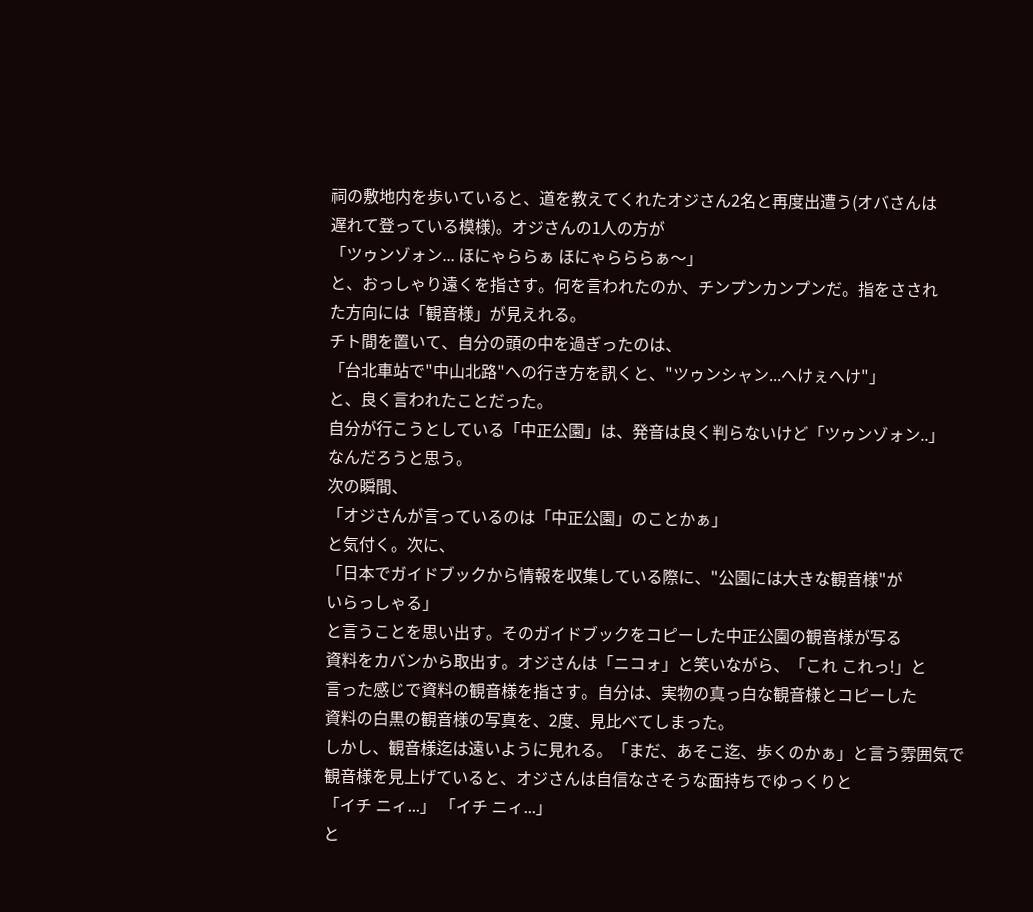祠の敷地内を歩いていると、道を教えてくれたオジさん2名と再度出遭う(オバさんは
遅れて登っている模様)。オジさんの1人の方が
「ツゥンゾォン... ほにゃららぁ ほにゃらららぁ〜」
と、おっしゃり遠くを指さす。何を言われたのか、チンプンカンプンだ。指をさされ
た方向には「観音様」が見えれる。
チト間を置いて、自分の頭の中を過ぎったのは、
「台北車站で"中山北路"への行き方を訊くと、"ツゥンシャン...へけぇへけ"」
と、良く言われたことだった。
自分が行こうとしている「中正公園」は、発音は良く判らないけど「ツゥンゾォン..」
なんだろうと思う。
次の瞬間、
「オジさんが言っているのは「中正公園」のことかぁ」
と気付く。次に、
「日本でガイドブックから情報を収集している際に、"公園には大きな観音様"が
いらっしゃる」
と言うことを思い出す。そのガイドブックをコピーした中正公園の観音様が写る
資料をカバンから取出す。オジさんは「ニコォ」と笑いながら、「これ これっ!」と
言った感じで資料の観音様を指さす。自分は、実物の真っ白な観音様とコピーした
資料の白黒の観音様の写真を、2度、見比べてしまった。
しかし、観音様迄は遠いように見れる。「まだ、あそこ迄、歩くのかぁ」と言う雰囲気で
観音様を見上げていると、オジさんは自信なさそうな面持ちでゆっくりと
「イチ ニィ...」 「イチ ニィ...」
と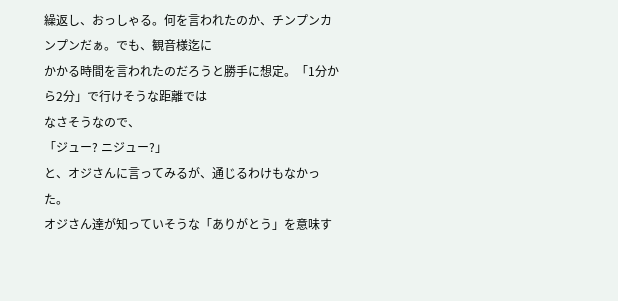繰返し、おっしゃる。何を言われたのか、チンプンカンプンだぁ。でも、観音様迄に
かかる時間を言われたのだろうと勝手に想定。「1分から2分」で行けそうな距離では
なさそうなので、
「ジュー? ニジュー?」
と、オジさんに言ってみるが、通じるわけもなかった。
オジさん達が知っていそうな「ありがとう」を意味す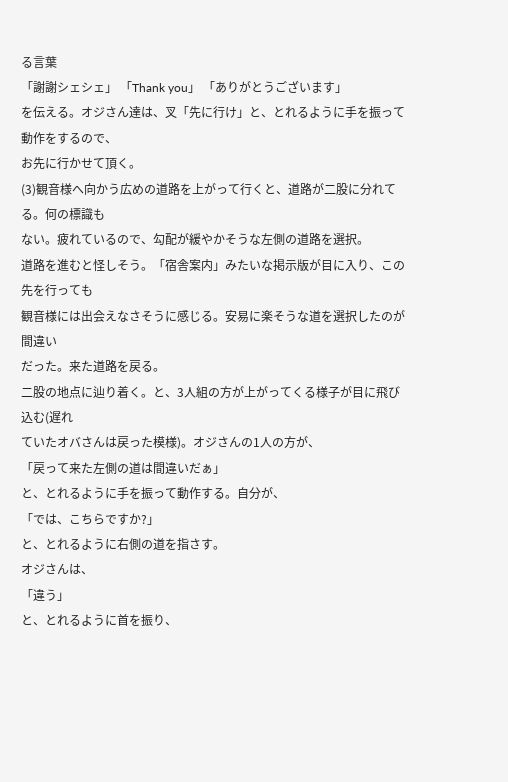る言葉
「謝謝シェシェ」 「Thank you」 「ありがとうございます」
を伝える。オジさん達は、叉「先に行け」と、とれるように手を振って動作をするので、
お先に行かせて頂く。
(3)観音様へ向かう広めの道路を上がって行くと、道路が二股に分れてる。何の標識も
ない。疲れているので、勾配が緩やかそうな左側の道路を選択。
道路を進むと怪しそう。「宿舎案内」みたいな掲示版が目に入り、この先を行っても
観音様には出会えなさそうに感じる。安易に楽そうな道を選択したのが間違い
だった。来た道路を戻る。
二股の地点に辿り着く。と、3人組の方が上がってくる様子が目に飛び込む(遅れ
ていたオバさんは戻った模様)。オジさんの1人の方が、
「戻って来た左側の道は間違いだぁ」
と、とれるように手を振って動作する。自分が、
「では、こちらですか?」
と、とれるように右側の道を指さす。
オジさんは、
「違う」
と、とれるように首を振り、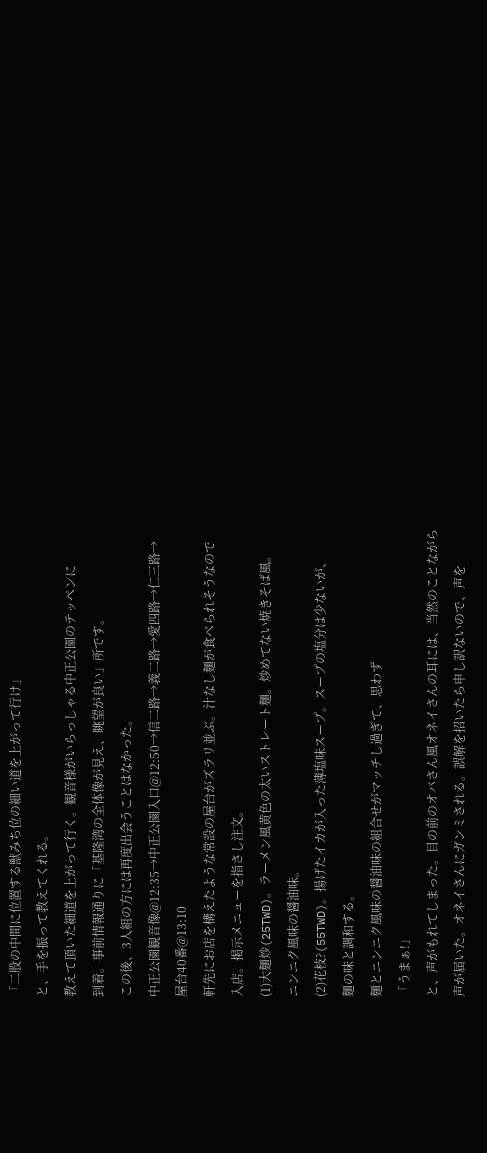「二股の中間に位置する獣みち位の細い道を上がって行け」
と、手を振って教えてくれる。
教えて頂いた細道を上がって行く。観音様がいらっしゃる中正公園のテッペンに
到着。事前情報通りに「基隆湾の全体像が見え、眺望が良い」所です。
この後、3人組の方には再度出会うことはなかった。
中正公園観音像@12:35→中正公園入口@12:50→信二路→義二路→愛四路→仁三路→
屋台40番@13:10
軒先にお店を構えたような常設の屋台がズラリ並ぶ。汁なし麺が食べられそうなので
入店。掲示メニューを指さし注文。
(1)大麺炒(25TWD)。ラーメン風黄色の太いストレート麺。炒めてない焼きそば風。
ニンニク風味の醤油味。
(2)花枝?(55TWD)。揚げたイカが入った薄塩味スープ。スープの塩分は少ないが、
麺の味と調和する。
麺とニンニク風味の醤油味の組合せがマッチし過ぎて、思わず
「うまぁ!」
と、声がもれてしまった。目の前のオバさん風オネイさんの耳には、当然のことながら
声が届いた。オネイさんにガンミされる。誤解を招いたら申し訳ないので、声を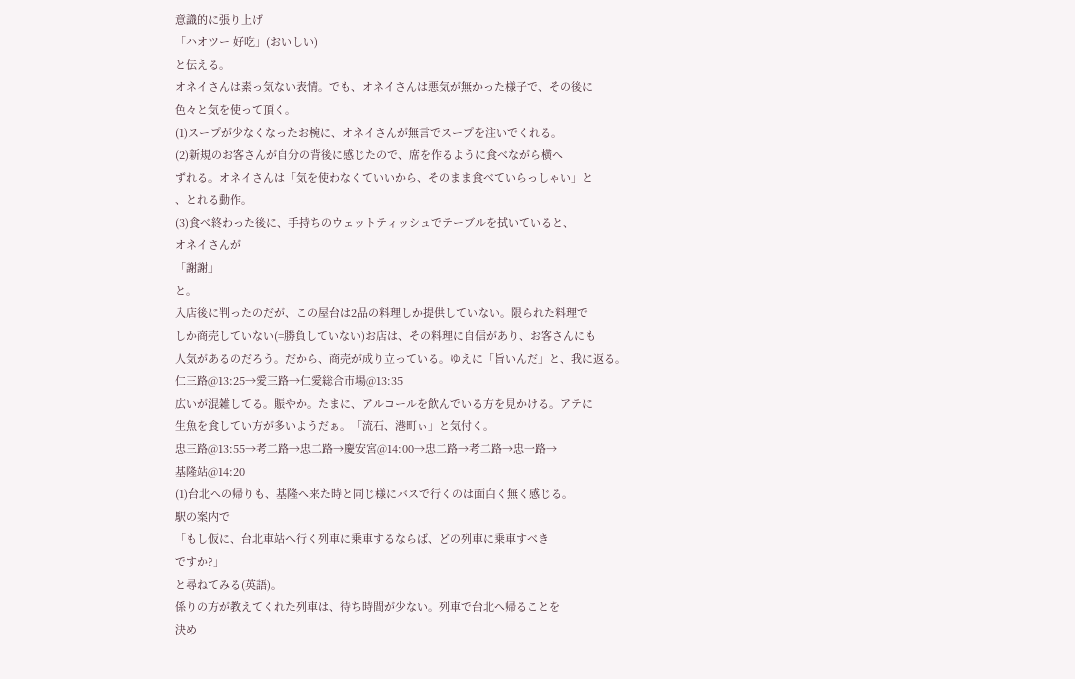意識的に張り上げ
「ハオツー 好吃」(おいしい)
と伝える。
オネイさんは素っ気ない表情。でも、オネイさんは悪気が無かった様子で、その後に
色々と気を使って頂く。
(1)スープが少なくなったお椀に、オネイさんが無言でスープを注いでくれる。
(2)新規のお客さんが自分の背後に感じたので、席を作るように食べながら横へ
ずれる。オネイさんは「気を使わなくていいから、そのまま食べていらっしゃい」と
、とれる動作。
(3)食べ終わった後に、手持ちのウェットティッシュでテーブルを拭いていると、
オネイさんが
「謝謝」
と。
入店後に判ったのだが、この屋台は2品の料理しか提供していない。限られた料理で
しか商売していない(=勝負していない)お店は、その料理に自信があり、お客さんにも
人気があるのだろう。だから、商売が成り立っている。ゆえに「旨いんだ」と、我に返る。
仁三路@13:25→愛三路→仁愛総合市場@13:35
広いが混雑してる。賑やか。たまに、アルコールを飲んでいる方を見かける。アテに
生魚を食してい方が多いようだぁ。「流石、港町ぃ」と気付く。
忠三路@13:55→考二路→忠二路→慶安宮@14:00→忠二路→考二路→忠一路→
基隆站@14:20
(1)台北への帰りも、基隆へ来た時と同じ様にバスで行くのは面白く無く感じる。
駅の案内で
「もし仮に、台北車站へ行く列車に乗車するならば、どの列車に乗車すべき
ですか?」
と尋ねてみる(英語)。
係りの方が教えてくれた列車は、待ち時間が少ない。列車で台北へ帰ることを
決め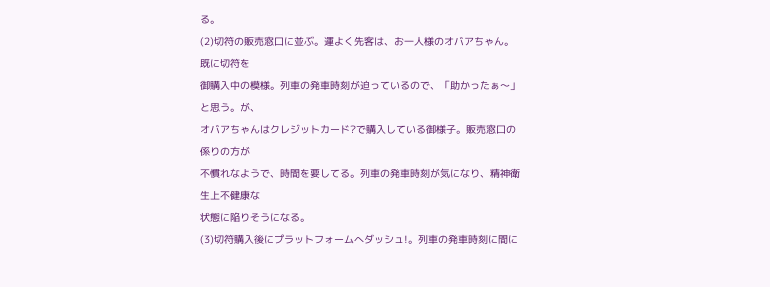る。
(2)切符の販売窓口に並ぶ。運よく先客は、お一人様のオバアちゃん。既に切符を
御購入中の模様。列車の発車時刻が迫っているので、「助かったぁ〜」と思う。が、
オバアちゃんはクレジットカード?で購入している御様子。販売窓口の係りの方が
不慣れなようで、時間を要してる。列車の発車時刻が気になり、精神衛生上不健康な
状態に陥りそうになる。
(3)切符購入後にプラットフォームへダッシュ!。列車の発車時刻に間に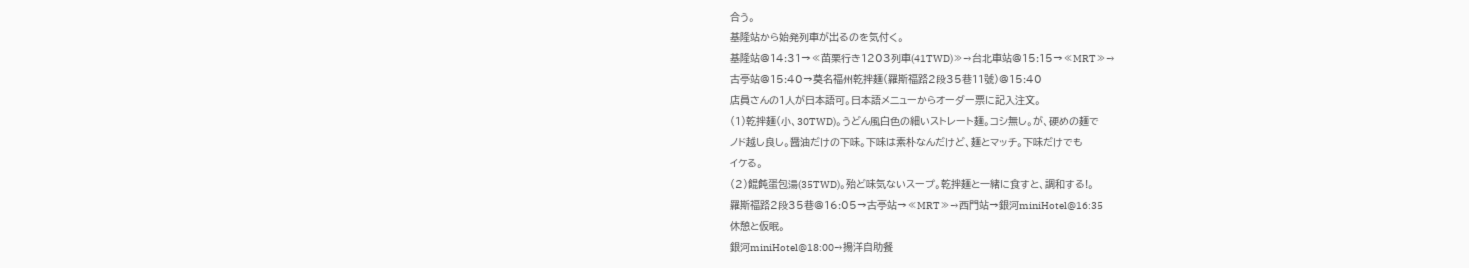合う。
基隆站から始発列車が出るのを気付く。
基隆站@14:31→≪苗栗行き1203列車(41TWD)≫→台北車站@15:15→≪MRT≫→
古亭站@15:40→莫名福州乾拌麺(羅斯福路2段35巷11號)@15:40
店員さんの1人が日本語可。日本語メニューからオーダー票に記入注文。
(1)乾拌麺(小、30TWD)。うどん風白色の細いストレート麺。コシ無し。が、硬めの麺で
ノド越し良し。醤油だけの下味。下味は素朴なんだけど、麺とマッチ。下味だけでも
イケる。
(2)餛飩蛋包湯(35TWD)。殆ど味気ないスープ。乾拌麺と一緒に食すと、調和する!。
羅斯福路2段35巷@16:05→古亭站→≪MRT≫→西門站→銀河miniHotel@16:35
休憩と仮眠。
銀河miniHotel@18:00→揚洋自助餐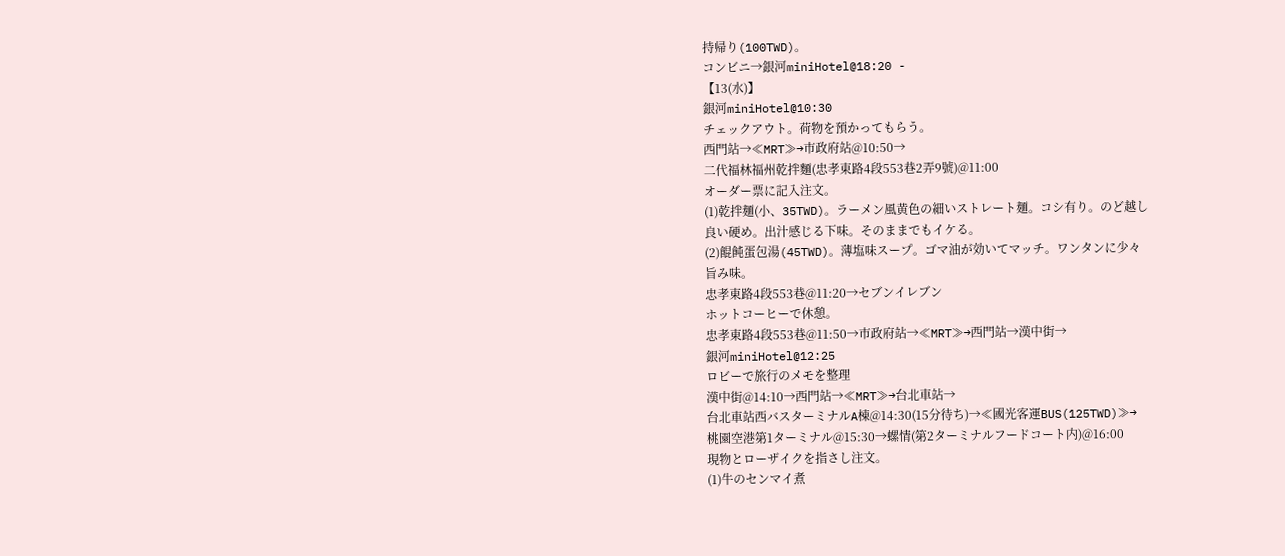持帰り(100TWD)。
コンビニ→銀河miniHotel@18:20 -
【13(水)】
銀河miniHotel@10:30
チェックアウト。荷物を預かってもらう。
西門站→≪MRT≫→市政府站@10:50→
二代福林福州乾拌麵(忠孝東路4段553巷2弄9號)@11:00
オーダー票に記入注文。
(1)乾拌麺(小、35TWD)。ラーメン風黄色の細いストレート麺。コシ有り。のど越し
良い硬め。出汁感じる下味。そのままでもイケる。
(2)餛飩蛋包湯(45TWD)。薄塩味スープ。ゴマ油が効いてマッチ。ワンタンに少々
旨み味。
忠孝東路4段553巷@11:20→セブンイレブン
ホットコーヒーで休憩。
忠孝東路4段553巷@11:50→市政府站→≪MRT≫→西門站→漢中街→
銀河miniHotel@12:25
ロビーで旅行のメモを整理
漢中街@14:10→西門站→≪MRT≫→台北車站→
台北車站西バスターミナルA棟@14:30(15分待ち)→≪國光客運BUS(125TWD)≫→
桃園空港第1ターミナル@15:30→螺情(第2ターミナルフードコート内)@16:00
現物とローザイクを指さし注文。
(1)牛のセンマイ煮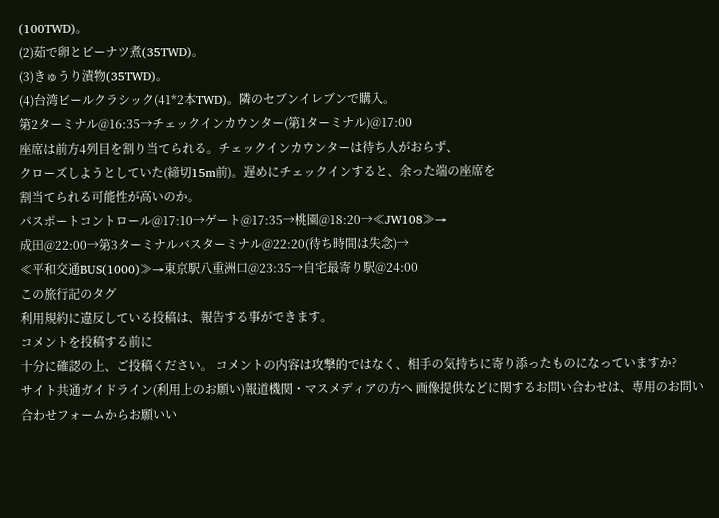(100TWD)。
(2)茹で卵とピーナツ煮(35TWD)。
(3)きゅうり漬物(35TWD)。
(4)台湾ビールクラシック(41*2本TWD)。隣のセブンイレブンで購入。
第2ターミナル@16:35→チェックインカウンター(第1ターミナル)@17:00
座席は前方4列目を割り当てられる。チェックインカウンターは待ち人がおらず、
クローズしようとしていた(締切15m前)。遅めにチェックインすると、余った端の座席を
割当てられる可能性が高いのか。
パスポートコントロール@17:10→ゲート@17:35→桃園@18:20→≪JW108≫→
成田@22:00→第3ターミナルバスターミナル@22:20(待ち時間は失念)→
≪平和交通BUS(1000)≫→東京駅八重洲口@23:35→自宅最寄り駅@24:00
この旅行記のタグ
利用規約に違反している投稿は、報告する事ができます。
コメントを投稿する前に
十分に確認の上、ご投稿ください。 コメントの内容は攻撃的ではなく、相手の気持ちに寄り添ったものになっていますか?
サイト共通ガイドライン(利用上のお願い)報道機関・マスメディアの方へ 画像提供などに関するお問い合わせは、専用のお問い合わせフォームからお願いい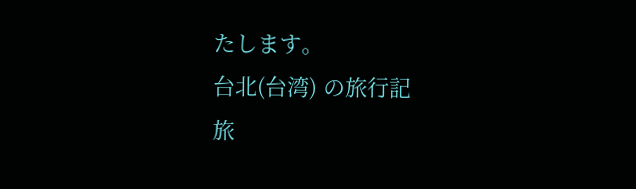たします。
台北(台湾) の旅行記
旅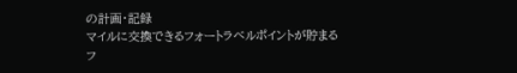の計画・記録
マイルに交換できるフォートラベルポイントが貯まる
フ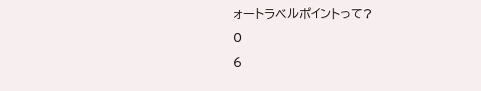ォートラベルポイントって?
0
6